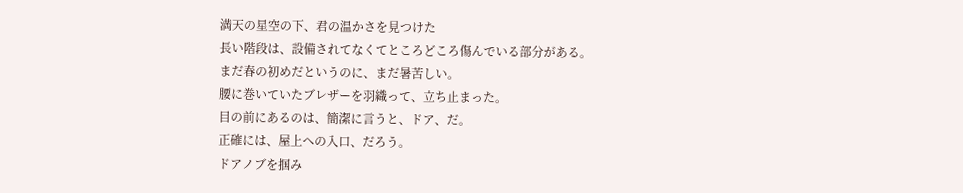満天の星空の下、君の温かさを見つけた
長い階段は、設備されてなくてところどころ傷んでいる部分がある。
まだ春の初めだというのに、まだ暑苦しい。
腰に巻いていたブレザーを羽織って、立ち止まった。
目の前にあるのは、簡潔に言うと、ドア、だ。
正確には、屋上への入口、だろう。
ドアノブを掴み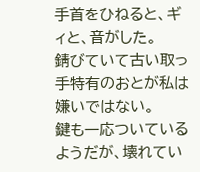手首をひねると、ギィと、音がした。
錆びていて古い取っ手特有のおとが私は嫌いではない。
鍵も一応ついているようだが、壊れてい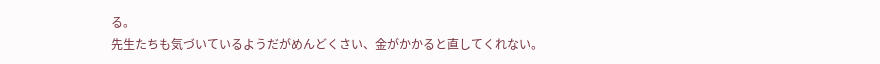る。
先生たちも気づいているようだがめんどくさい、金がかかると直してくれない。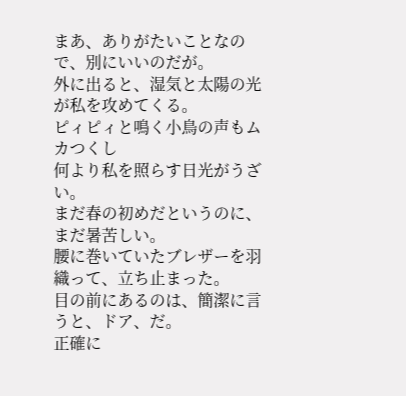まあ、ありがたいことなので、別にいいのだが。
外に出ると、湿気と太陽の光が私を攻めてくる。
ピィピィと鳴く小鳥の声もムカつくし
何より私を照らす日光がうざい。
まだ春の初めだというのに、まだ暑苦しい。
腰に巻いていたブレザーを羽織って、立ち止まった。
目の前にあるのは、簡潔に言うと、ドア、だ。
正確に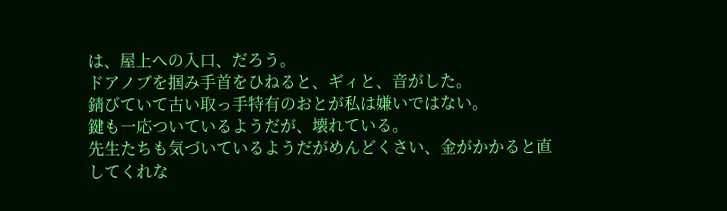は、屋上への入口、だろう。
ドアノブを掴み手首をひねると、ギィと、音がした。
錆びていて古い取っ手特有のおとが私は嫌いではない。
鍵も一応ついているようだが、壊れている。
先生たちも気づいているようだがめんどくさい、金がかかると直してくれな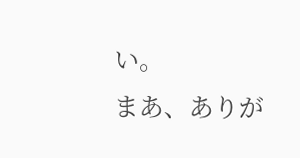い。
まあ、ありが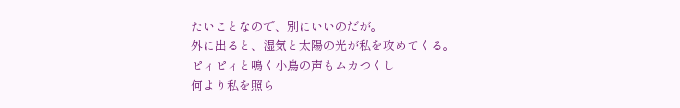たいことなので、別にいいのだが。
外に出ると、湿気と太陽の光が私を攻めてくる。
ピィピィと鳴く小鳥の声もムカつくし
何より私を照ら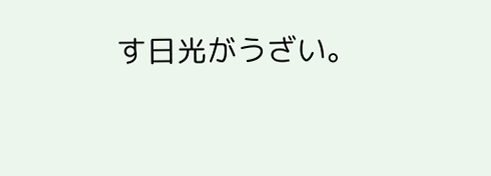す日光がうざい。